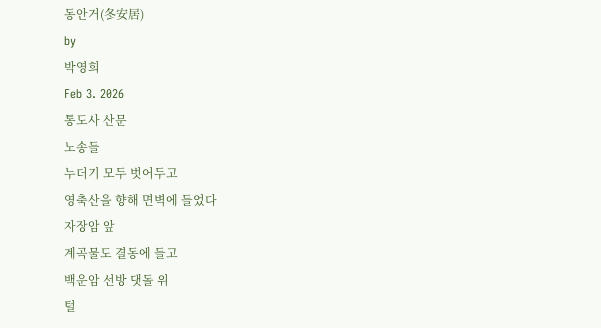동안거(冬安居)
by
박영희
Feb 3. 2026
통도사 산문
노송들
누더기 모두 벗어두고
영축산을 향해 면벽에 들었다
자장암 앞
계곡물도 결동에 들고
백운암 선방 댓돌 위
털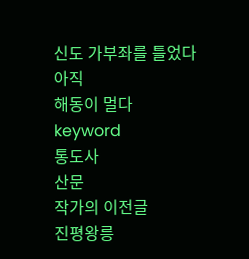신도 가부좌를 틀었다
아직
해동이 멀다
keyword
통도사
산문
작가의 이전글
진평왕릉